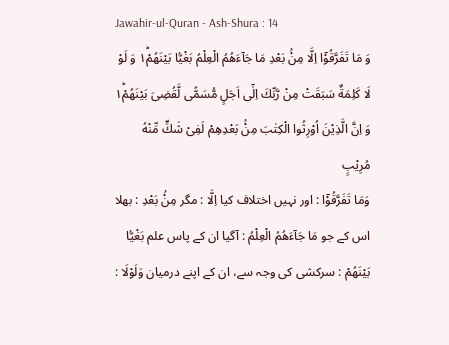Jawahir-ul-Quran - Ash-Shura : 14
وَ مَا تَفَرَّقُوْۤا اِلَّا مِنْۢ بَعْدِ مَا جَآءَهُمُ الْعِلْمُ بَغْیًۢا بَیْنَهُمْ١ؕ وَ لَوْ لَا كَلِمَةٌ سَبَقَتْ مِنْ رَّبِّكَ اِلٰۤى اَجَلٍ مُّسَمًّى لَّقُضِیَ بَیْنَهُمْ١ؕ وَ اِنَّ الَّذِیْنَ اُوْرِثُوا الْكِتٰبَ مِنْۢ بَعْدِهِمْ لَفِیْ شَكٍّ مِّنْهُ مُرِیْبٍ
وَمَا تَفَرَّقُوْٓا : اور نہیں اختلاف کیا اِلَّا : مگر مِنْۢ بَعْدِ : بھلا اس کے جو مَا جَآءَهُمُ الْعِلْمُ : آگیا ان کے پاس علم بَغْيًۢا بَيْنَهُمْ : سرکشی کی وجہ سے، ان کے اپنے درمیان وَلَوْلَا :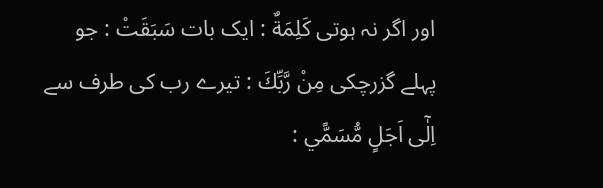اور اگر نہ ہوتی كَلِمَةٌ : ایک بات سَبَقَتْ : جو پہلے گزرچکی مِنْ رَّبِّكَ : تیرے رب کی طرف سے اِلٰٓى اَجَلٍ مُّسَمًّي :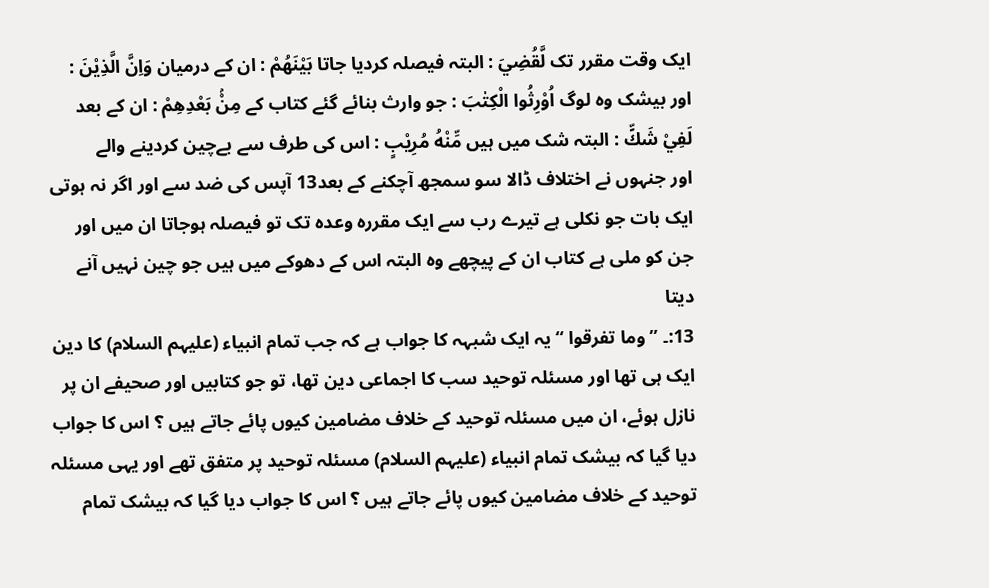ایک وقت مقرر تک لَّقُضِيَ : البتہ فیصلہ کردیا جاتا بَيْنَهُمْ : ان کے درمیان وَاِنَّ الَّذِيْنَ : اور بیشک وہ لوگ اُوْرِثُوا الْكِتٰبَ : جو وارث بنائے گئے کتاب کے مِنْۢ بَعْدِهِمْ : ان کے بعد لَفِيْ شَكٍّ : البتہ شک میں ہیں مِّنْهُ مُرِيْبٍ : اس کی طرف سے بےچین کردینے والے
اور جنہوں نے اختلاف ڈالا سو سمجھ آچکنے کے بعد13 آپس کی ضد سے اور اگر نہ ہوتی ایک بات جو نکلی ہے تیرے رب سے ایک مقررہ وعدہ تک تو فیصلہ ہوجاتا ان میں اور جن کو ملی ہے کتاب ان کے پیچھے وہ البتہ اس کے دھوکے میں ہیں جو چین نہیں آنے دیتا
13:۔ ” وما تفرقوا “ یہ ایک شبہہ کا جواب ہے کہ جب تمام انبیاء (علیہم السلام) کا دین ایک ہی تھا اور مسئلہ توحید سب کا اجماعی دین تھا، تو جو کتابیں اور صحیفے ان پر نازل ہوئے، ان میں مسئلہ توحید کے خلاف مضامین کیوں پائے جاتے ہیں ؟ اس کا جواب دیا گیا کہ بیشک تمام انبیاء (علیہم السلام) مسئلہ توحید پر متفق تھے اور یہی مسئلہ توحید کے خلاف مضامین کیوں پائے جاتے ہیں ؟ اس کا جواب دیا گیا کہ بیشک تمام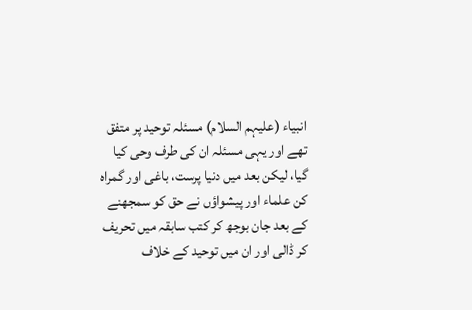انبیاء (علیہم السلام) مسئلہ توحید پر متفق تھے اور یہی مسئلہ ان کی طرف وحی کیا گیا، لیکن بعد میں دنیا پرست، باغی اور گمراہ کن علماء اور پیشواؤں نے حق کو سمجھنے کے بعد جان بوجھ کر کتب سابقہ میں تحریف کر ڈالی اور ان میں توحید کے خلاف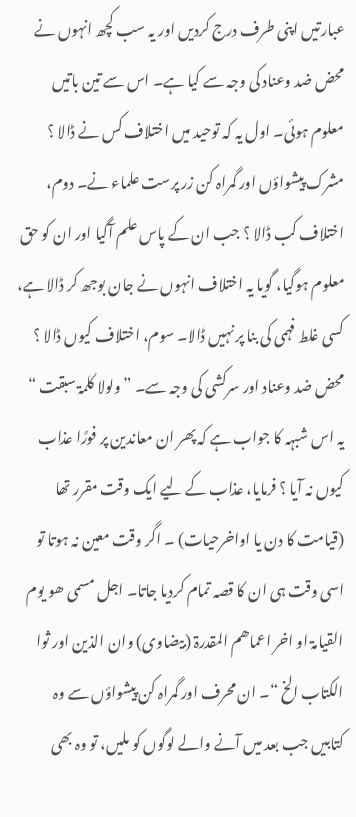عبارتیں اپنی طرف درج کردیں اور یہ سب کچھ انہوں نے محض ضد وعناد کی وجہ سے کیا ہے۔ اس سے تین باتیں معلوم ہوئی۔ اول یہ کہ توحید میں اختلاف کس نے ڈالا ؟ مشرک پیشواؤں اور گمراہ کن زر پرست علماء نے۔ دوم، اختلاف کب ڈالا ؟ جب ان کے پاس علم آگیا اور ان کو حق معلوم ہوگیا، گویا یہ اختلاف انہوں نے جان بوجھ کر ڈالا ہے، کسی غلط فہمی کی بنا پر نہیں ڈالا۔ سوم، اختلاف کیوں ڈالا ؟ محض ضد وعناد اور سرکشی کی وجہ سے۔ ” ولولا کلمۃ سبقت “ یہ اس شبہہ کا جواب ہے کہ پھر ان معاندین پر فورًا عذاب کیوں نہ آیا ؟ فرمایا، عذاب کے لیے ایک وقت مقرر تھا (قیامت کا دن یا اواخرحیات) ۔ اگر وقت معین نہ ہوتا تو اسی وقت ہی ان کا قصہ تمام کردیا جاتا۔ اجل مسمی ھو یوم القیامۃ او اخر اعماھم المقدرۃ (بیضاوی) وان الذین اور ثوا الکتاب الخ “۔ ان محرف اور گمراہ کن پیشواؤں سے وہ کتابیں جب بعد میں آنے والے لوگوں کو ملیں، تو وہ بھی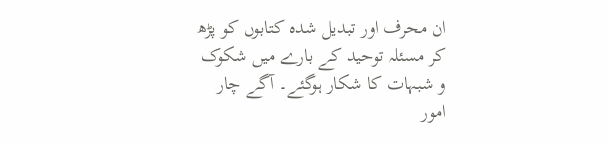ان محرف اور تبدیل شدہ کتابوں کو پڑھ کر مسئلہ توحید کے بارے میں شکوک و شبہات کا شکار ہوگئے۔ آگے چار امور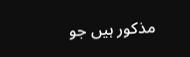مذکور ہیں جو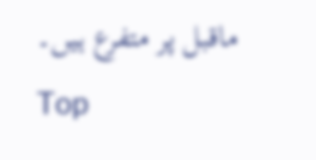ماقبل پر متفرع ہیں۔
Top